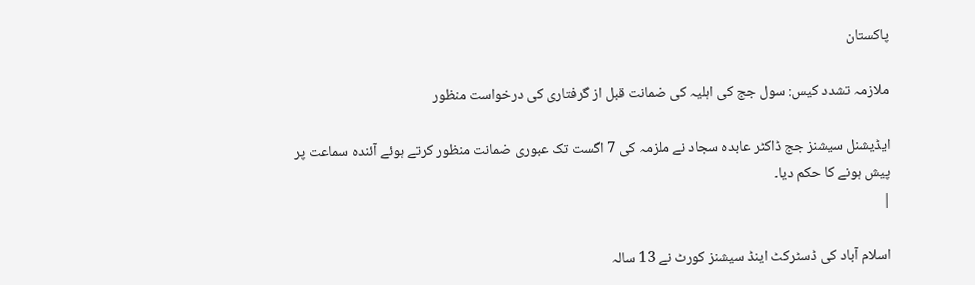پاکستان

ملازمہ تشدد کیس: سول جج کی اہلیہ کی ضمانت قبل از گرفتاری کی درخواست منظور

ایڈیشنل سیشنز جج ڈاکٹر عابدہ سجاد نے ملزمہ کی 7 اگست تک عبوری ضمانت منظور کرتے ہوئے آئندہ سماعت پر پیش ہونے کا حکم دیا۔
|

اسلام آباد کی ڈسٹرکٹ اینڈ سیشنز کورٹ نے 13 سالہ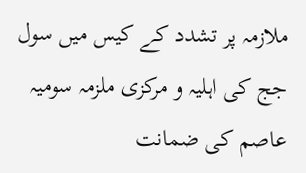ملازمہ پر تشدد کے کیس میں سول جج کی اہلیہ و مرکزی ملزمہ سومیہ عاصم کی ضمانت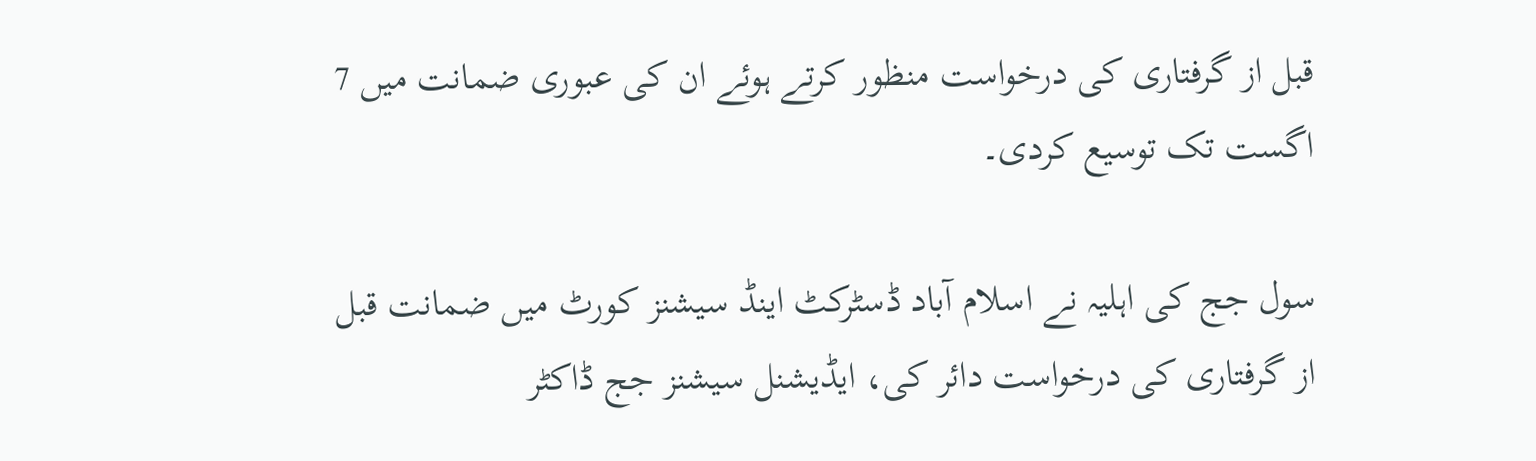قبل از گرفتاری کی درخواست منظور کرتے ہوئے ان کی عبوری ضمانت میں 7 اگست تک توسیع کردی۔

سول جج کی اہلیہ نے اسلام آباد ڈسٹرکٹ اینڈ سیشنز کورٹ میں ضمانت قبل از گرفتاری کی درخواست دائر کی، ایڈیشنل سیشنز جج ڈاکٹر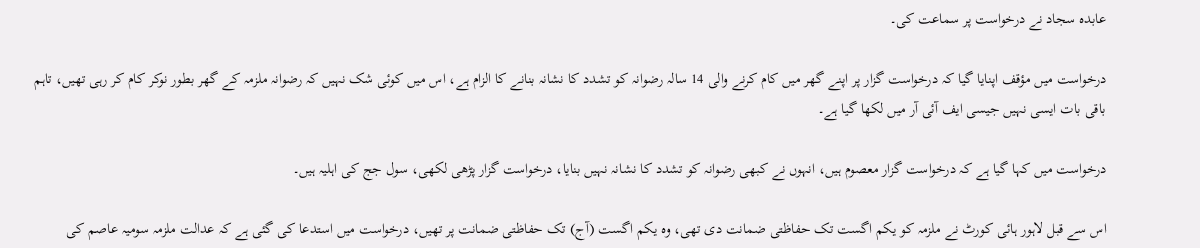عابدہ سجاد نے درخواست پر سماعت کی۔

درخواست میں مؤقف اپنایا گیا کہ درخواست گزار پر اپنے گھر میں کام کرنے والی 14 سالہ رضوانہ کو تشدد کا نشانہ بنانے کا الزام ہے، اس میں کوئی شک نہیں کہ رضوانہ ملزمہ کے گھر بطور نوکر کام کر رہی تھیں، تاہم باقی بات ایسی نہیں جیسی ایف آئی آر میں لکھا گیا ہے۔

درخواست میں کہا گیا ہے کہ درخواست گزار معصوم ہیں، انہوں نے کبھی رضوانہ کو تشدد کا نشانہ نہیں بنایا، درخواست گزار پڑھی لکھی، سول جج کی اہلیہ ہیں۔

اس سے قبل لاہور ہائی کورٹ نے ملزمہ کو یکم اگست تک حفاظتی ضمانت دی تھی، وہ یکم اگست (آج) تک حفاظتی ضمانت پر تھیں، درخواست میں استدعا کی گئی ہے کہ عدالت ملزمہ سومیہ عاصم کی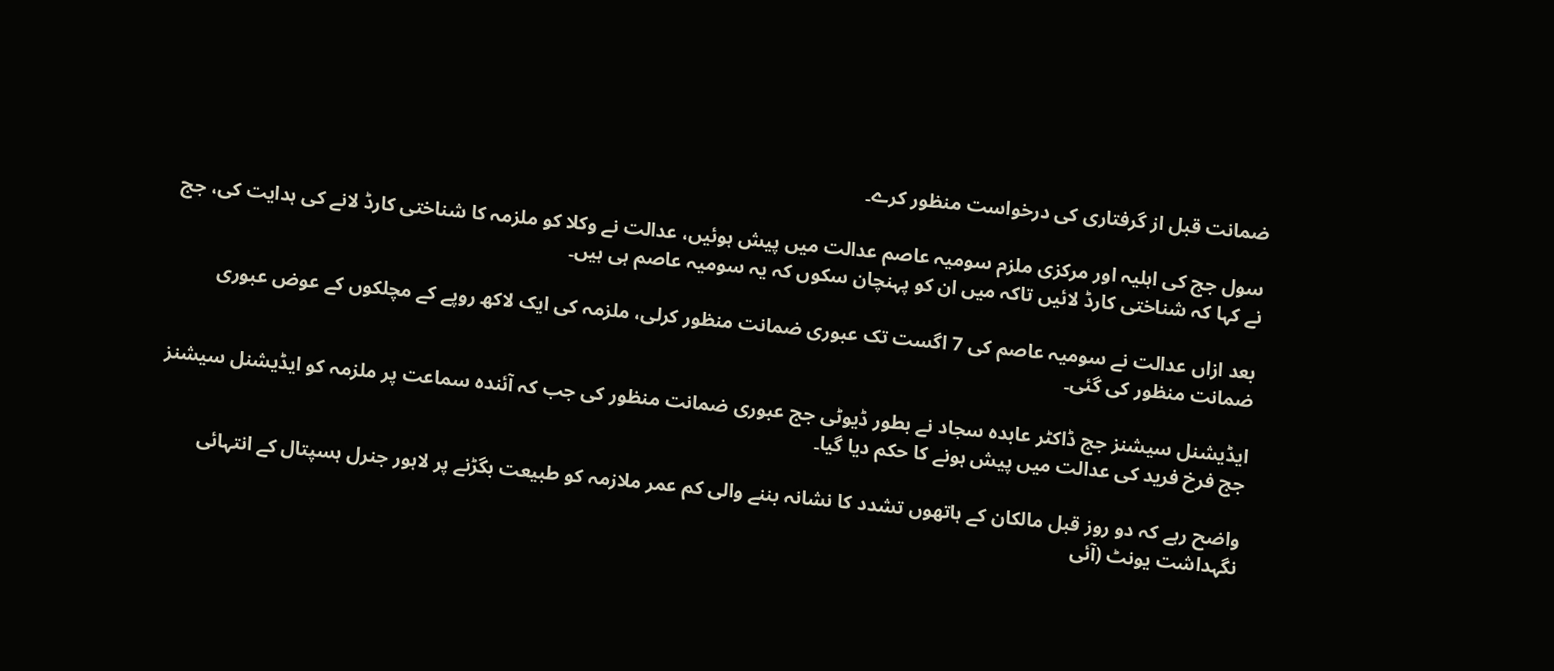ضمانت قبل از گرفتاری کی درخواست منظور کرے۔

سول جج کی اہلیہ اور مرکزی ملزم سومیہ عاصم عدالت میں پیش ہوئیں، عدالت نے وکلا کو ملزمہ کا شناختی کارڈ لانے کی ہدایت کی، جج نے کہا کہ شناختی کارڈ لائیں تاکہ میں ان کو پہنچان سکوں کہ یہ سومیہ عاصم ہی ہیں۔

بعد ازاں عدالت نے سومیہ عاصم کی 7 اگست تک عبوری ضمانت منظور کرلی، ملزمہ کی ایک لاکھ روپے کے مچلکوں کے عوض عبوری ضمانت منظور کی گئی۔

ایڈیشنل سیشنز جج ڈاکٹر عابدہ سجاد نے بطور ڈیوٹی جج عبوری ضمانت منظور کی جب کہ آئندہ سماعت پر ملزمہ کو ایڈیشنل سیشنز جج فرخ فرید کی عدالت میں پیش ہونے کا حکم دیا گیا۔

واضح رہے کہ دو روز قبل مالکان کے ہاتھوں تشدد کا نشانہ بننے والی کم عمر ملازمہ کو طبیعت بگڑنے پر لاہور جنرل ہسپتال کے انتہائی نگہداشت یونٹ (آئی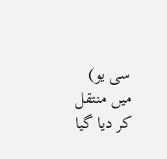سی یو) میں منتقل کر دیا گیا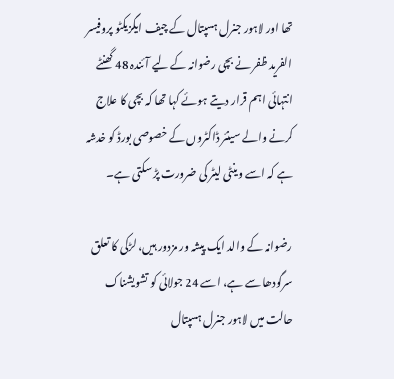تھا اور لاہور جنرل ہسپتال کے چیف ایگزیکٹو پروفیسر الفرید ظفر نے بچی رضوانہ کے لیے آئندہ 48 گھنٹے انتہائی اہم قرار دیتے ہوئے کہا تھا کہ بچی کا علاج کرنے والے سینئر ڈاکٹروں کے خصوصی بورڈ کو خدشہ ہے کہ اسے وینٹی لیٹر کی ضرورت پڑ سکتی ہے۔

رضوانہ کے والد ایک پیشہ ور مزدور ہیں، لڑکی کا تعلق سرگودھا سے ہے، اسے 24 جولائی کو تشویشناک حالت میں لاہور جنرل ہسپتال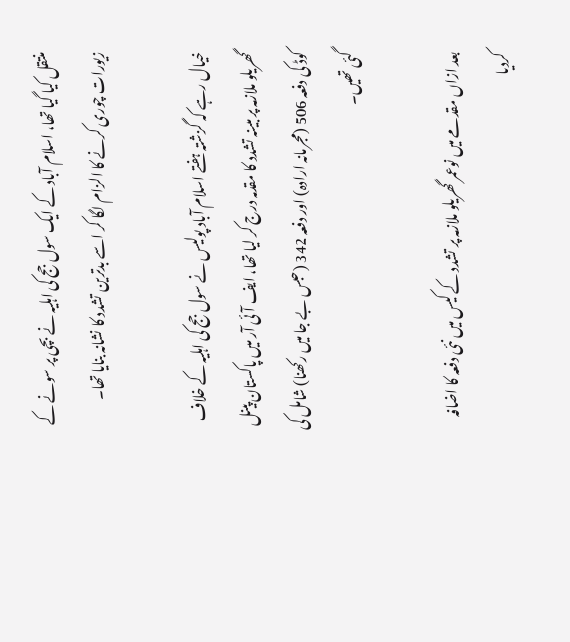منتقل کیا گیا تھا، اسلام آباد کے ایک سول جج کی اہلیہ نے بچی پر سونے کے زیورات چوری کرنے کا الزام لگا کر اسے بدترین تشدد کا نشانہ بنایا تھا۔

خیال رہے کہ گزشتہ ہفتے اسلام آباد پولیس نے سول جج کی اہلیہ کے خلاف گھریلو ملازمہ پر مبینہ تشدد کا مقدمہ درج کر لیا تھا، ایف آئی آر میں پاکستان پینل کوڈ کی دفعہ 506 (مجرمانہ ارادہ) اور دفعہ 342 (حبس بے جا میں رکھنا) شامل کی گئی تھیں۔

بعد ازاں مقدمے میں نوعمر گھریلو ملازمہ پر تشدد کے کیس میں نئی دفعہ کا اضافہ کردیا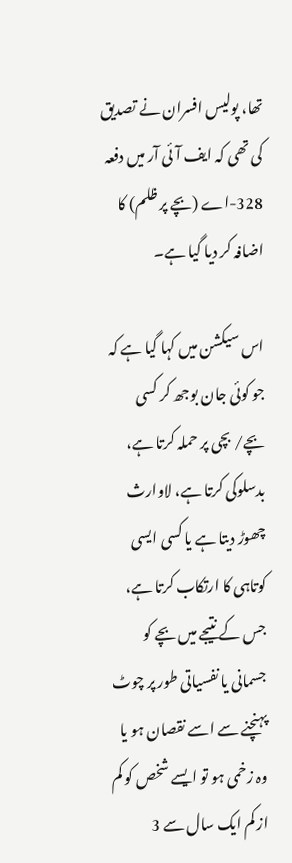تھا، پولیس افسران نے تصدیق کی تھی کہ ایف آئی آر میں دفعہ 328-اے (بچے پر ظلم) کا اضافہ کر دیا گیا ہے۔

اس سیکشن میں کہا گیا ہے کہ جو کوئی جان بوجھ کر کسی بچے/ بچی پر حملہ کرتا ہے، بدسلوکی کرتا ہے، لاوارث چھوڑ دیتا ہے یا کسی ایسی کوتاہی کا ارتکاب کرتا ہے، جس کے نتیجے میں بچے کو جسمانی یا نفسیاتی طور پر چوٹ پہنچنے سے اسے نقصان ہو یا وہ زخمی ہو تو ایسے شخص کو کم از کم ایک سال سے 3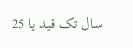سال تک قید یا 25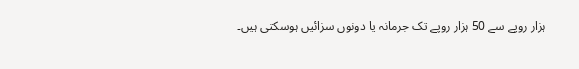ہزار روپے سے 50 ہزار روپے تک جرمانہ یا دونوں سزائیں ہوسکتی ہیں۔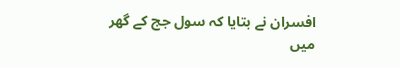افسران نے بتایا کہ سول جج کے گھر میں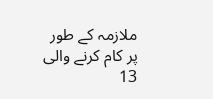ملازمہ کے طور پر کام کرنے والی 13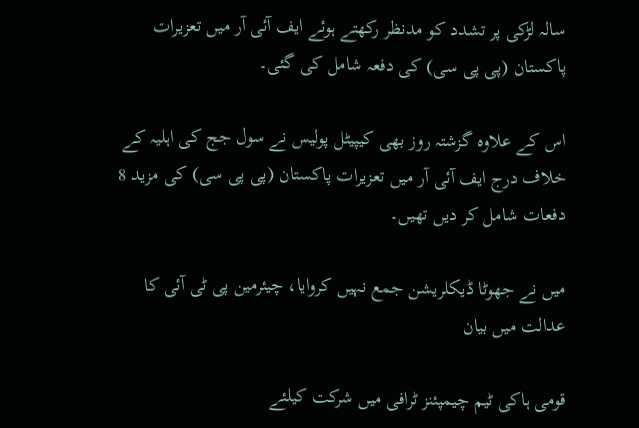سالہ لڑکی پر تشدد کو مدنظر رکھتے ہوئے ایف آئی آر میں تعزیرات پاکستان (پی پی سی) کی دفعہ شامل کی گئی۔

اس کے علاوہ گزشتہ روز بھی کیپیٹل پولیس نے سول جج کی اہلیہ کے خلاف درج ایف آئی آر میں تعزیرات پاکستان (پی پی سی) کی مزید 8 دفعات شامل کر دیں تھیں۔

میں نے جھوٹا ڈیکلریشن جمع نہیں کروایا، چیئرمین پی ٹی آئی کا عدالت میں بیان

قومی ہاکی ٹیم چیمپئنز ٹرافی میں شرکت کیلئے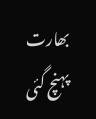بھارت پہنچ گئی